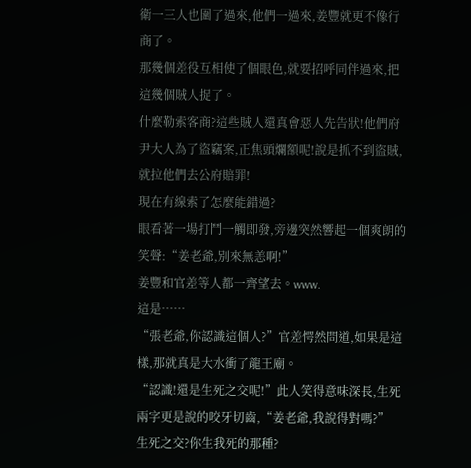衛一三人也圍了過來,他們一過來,姜豐就更不像行商了。
那幾個差役互相使了個眼色,就要招呼同伴過來,把這幾個賊人捉了。
什麼勒索客商?這些賊人還真會惡人先告狀!他們府尹大人為了盜竊案,正焦頭爛額呢!說是抓不到盜賊,就拉他們去公府賠罪!
現在有線索了怎麼能錯過?
眼看著一場打鬥一觸即發,旁邊突然響起一個爽朗的笑聲:“姜老爺,別來無恙啊!”
姜豐和官差等人都一齊望去。www.
這是……
“張老爺,你認識這個人?”官差愕然問道,如果是這樣,那就真是大水衝了龍王廟。
“認識!還是生死之交呢!”此人笑得意味深長,生死兩字更是說的咬牙切齒,“姜老爺,我說得對嗎?”
生死之交?你生我死的那種?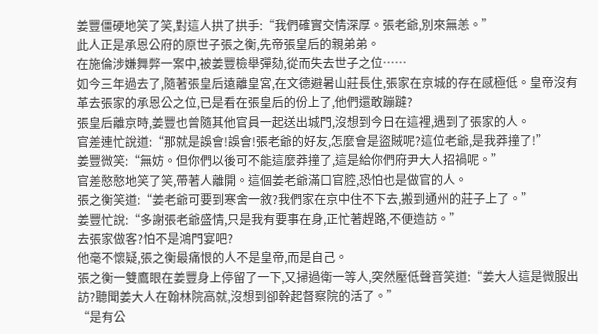姜豐僵硬地笑了笑,對這人拱了拱手:“我們確實交情深厚。張老爺,別來無恙。”
此人正是承恩公府的原世子張之衡,先帝張皇后的親弟弟。
在施倫涉嫌舞弊一案中,被姜豐檢舉彈劾,從而失去世子之位……
如今三年過去了,隨著張皇后遠離皇宮,在文德避暑山莊長住,張家在京城的存在感極低。皇帝沒有革去張家的承恩公之位,已是看在張皇后的份上了,他們還敢蹦躂?
張皇后離京時,姜豐也曾隨其他官員一起送出城門,沒想到今日在這裡,遇到了張家的人。
官差連忙說道:“那就是誤會!誤會!張老爺的好友,怎麼會是盜賊呢?這位老爺,是我莽撞了!”
姜豐微笑:“無妨。但你們以後可不能這麼莽撞了,這是給你們府尹大人招禍呢。”
官差憨憨地笑了笑,帶著人離開。這個姜老爺滿口官腔,恐怕也是做官的人。
張之衡笑道:“姜老爺可要到寒舍一敘?我們家在京中住不下去,搬到通州的莊子上了。”
姜豐忙說:“多謝張老爺盛情,只是我有要事在身,正忙著趕路,不便造訪。”
去張家做客?怕不是鴻門宴吧?
他毫不懷疑,張之衡最痛恨的人不是皇帝,而是自己。
張之衡一雙鷹眼在姜豐身上停留了一下,又掃過衛一等人,突然壓低聲音笑道:“姜大人這是微服出訪?聽聞姜大人在翰林院高就,沒想到卻幹起督察院的活了。”
“是有公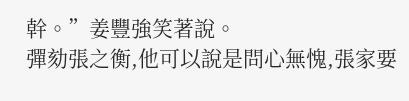幹。”姜豐強笑著說。
彈劾張之衡,他可以說是問心無愧,張家要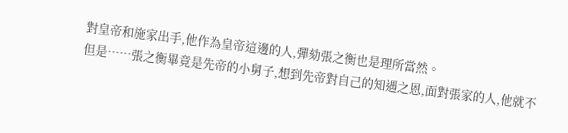對皇帝和施家出手,他作為皇帝這邊的人,彈劾張之衡也是理所當然。
但是……張之衡畢竟是先帝的小舅子,想到先帝對自己的知遇之恩,面對張家的人,他就不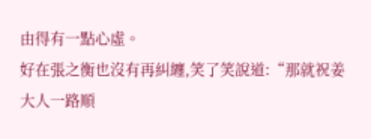由得有一點心虛。
好在張之衡也沒有再糾纏,笑了笑說道:“那就祝姜大人一路順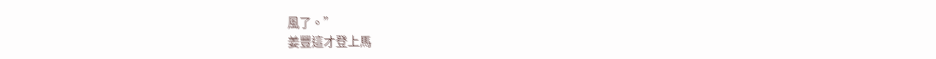風了。”
姜豐這才登上馬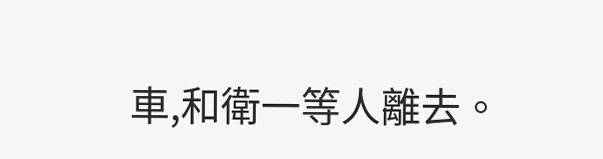車,和衛一等人離去。